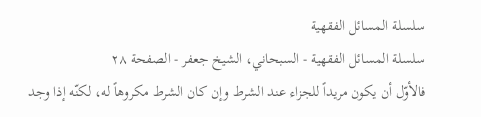سلسلة المسائل الفقهية
سلسلة المسائل الفقهية - السبحاني، الشيخ جعفر - الصفحة ٢٨
فالأوّل أن يكون مريداً للجزاء عند الشرط وإن كان الشرط مكروهاً له، لكنّه إذا وجد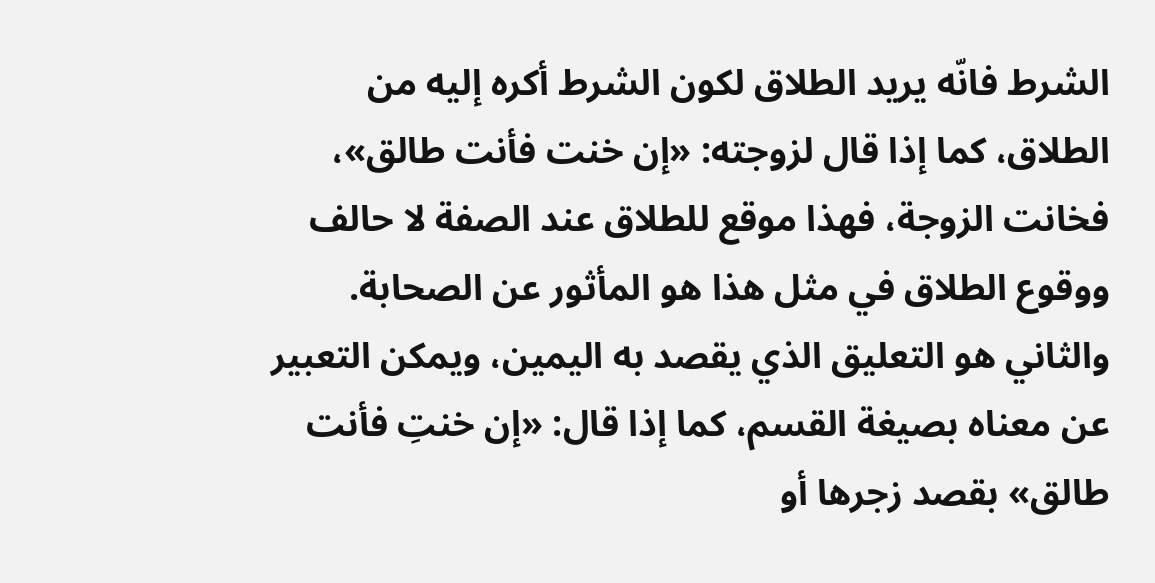الشرط فانّه يريد الطلاق لكون الشرط أكره إليه من الطلاق، كما إذا قال لزوجته: «إن خنت فأنت طالق»، فخانت الزوجة، فهذا موقع للطلاق عند الصفة لا حالف ووقوع الطلاق في مثل هذا هو المأثور عن الصحابة.
والثاني هو التعليق الذي يقصد به اليمين، ويمكن التعبير عن معناه بصيغة القسم، كما إذا قال: «إن خنتِ فأنت طالق» بقصد زجرها أو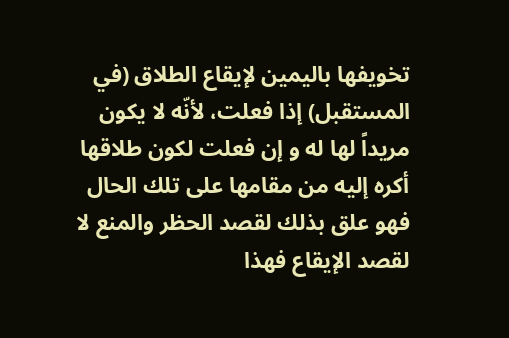تخويفها باليمين لإيقاع الطلاق (في المستقبل) إذا فعلت، لأنّه لا يكون مريداً لها له و إن فعلت لكون طلاقها أكره إليه من مقامها على تلك الحال فهو علق بذلك لقصد الحظر والمنع لا لقصد الإيقاع فهذا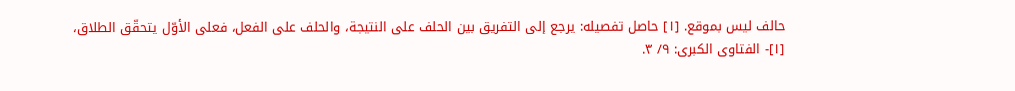حالف ليس بموقع. [١] حاصل تفصيله: يرجع إلى التفريق بين الحلف على النتيجة، والحلف على الفعل، فعلى الأوّل يتحقّق الطلاق،
[١]- الفتاوى الكبرى: ٩/ ٣.